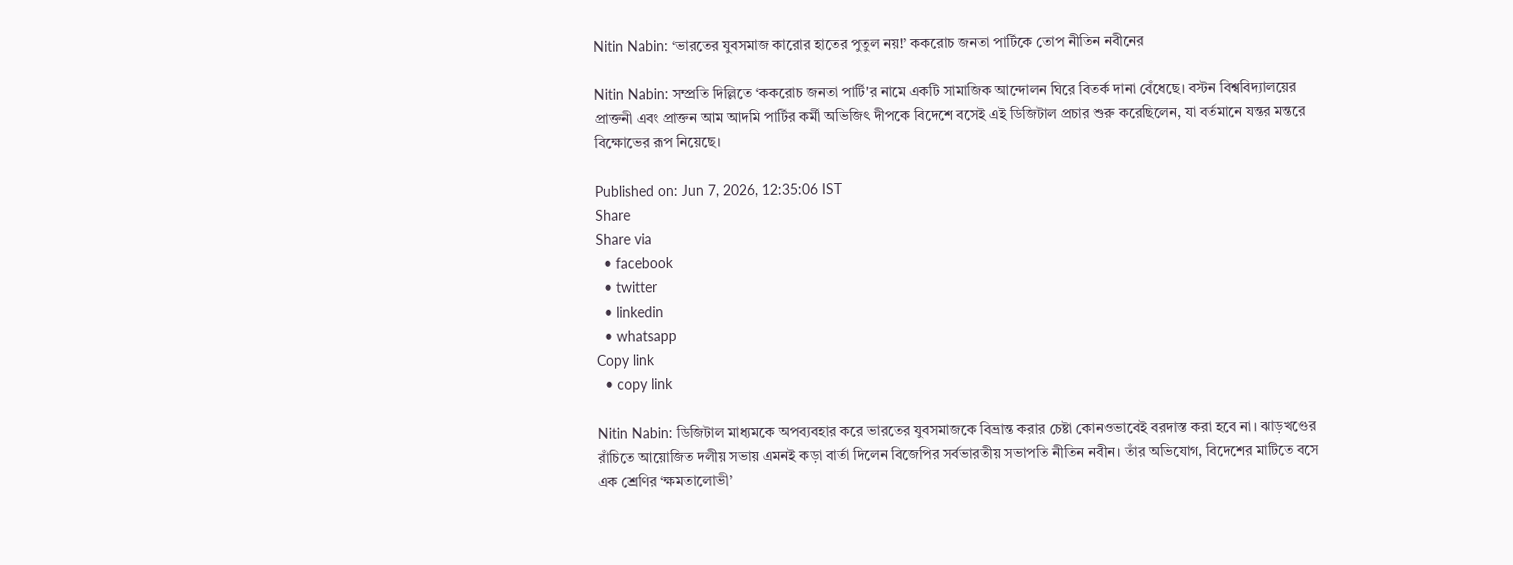Nitin Nabin: ‘ভারতের যুবসমাজ কারোর হাতের পুতুল নয়!’ ককরোচ জনতা পার্টিকে তোপ নীতিন নবীনের

Nitin Nabin: সম্প্রতি দিল্লিতে ‘ককরোচ জনতা পার্টি'র নামে একটি সামাজিক আন্দোলন ঘিরে বিতর্ক দানা বেঁধেছে। বস্টন বিশ্ববিদ্যালয়ের প্রাক্তনী এবং প্রাক্তন আম আদমি পার্টির কর্মী অভিজিৎ দীপকে বিদেশে বসেই এই ডিজিটাল প্রচার শুরু করেছিলেন, যা বর্তমানে যন্তর মন্তরে বিক্ষোভের রূপ নিয়েছে।

Published on: Jun 7, 2026, 12:35:06 IST
Share
Share via
  • facebook
  • twitter
  • linkedin
  • whatsapp
Copy link
  • copy link

Nitin Nabin: ডিজিটাল মাধ্যমকে অপব্যবহার করে ভারতের যুবসমাজকে বিভ্রান্ত করার চেষ্টা কোনওভাবেই বরদাস্ত করা হবে না। ঝাড়খণ্ডের রাঁচিতে আয়োজিত দলীয় সভায় এমনই কড়া বার্তা দিলেন বিজেপির সর্বভারতীয় সভাপতি নীতিন নবীন। তাঁর অভিযোগ, বিদেশের মাটিতে বসে এক শ্রেণির ‘ক্ষমতালোভী’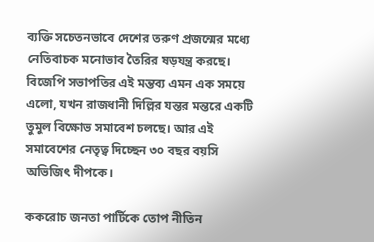ব্যক্তি সচেতনভাবে দেশের তরুণ প্রজন্মের মধ্যে নেতিবাচক মনোভাব তৈরির ষড়যন্ত্র করছে। বিজেপি সভাপতির এই মন্তব্য এমন এক সময়ে এলো, যখন রাজধানী দিল্লির যন্তর মন্তরে একটি তুমুল বিক্ষোভ সমাবেশ চলছে। আর এই সমাবেশের নেতৃত্ব দিচ্ছেন ৩০ বছর বয়সি অভিজিৎ দীপকে।

ককরোচ জনতা পার্টিকে তোপ নীতিন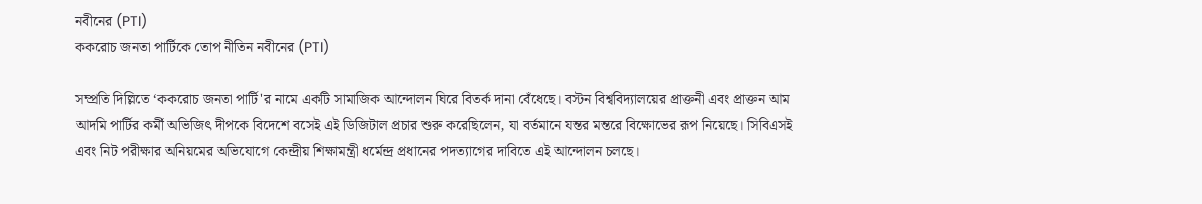নবীনের (PTI)
ককরোচ জনতা পার্টিকে তোপ নীতিন নবীনের (PTI)

সম্প্রতি দিল্লিতে ‘ককরোচ জনতা পার্টি'র নামে একটি সামাজিক আন্দোলন ঘিরে বিতর্ক দানা বেঁধেছে। বস্টন বিশ্ববিদ্যালয়ের প্রাক্তনী এবং প্রাক্তন আম আদমি পার্টির কর্মী অভিজিৎ দীপকে বিদেশে বসেই এই ডিজিটাল প্রচার শুরু করেছিলেন, যা বর্তমানে যন্তর মন্তরে বিক্ষোভের রূপ নিয়েছে। সিবিএসই এবং নিট পরীক্ষার অনিয়মের অভিযোগে কেন্দ্রীয় শিক্ষামন্ত্রী ধর্মেন্দ্র প্রধানের পদত্যাগের দাবিতে এই আন্দোলন চলছে।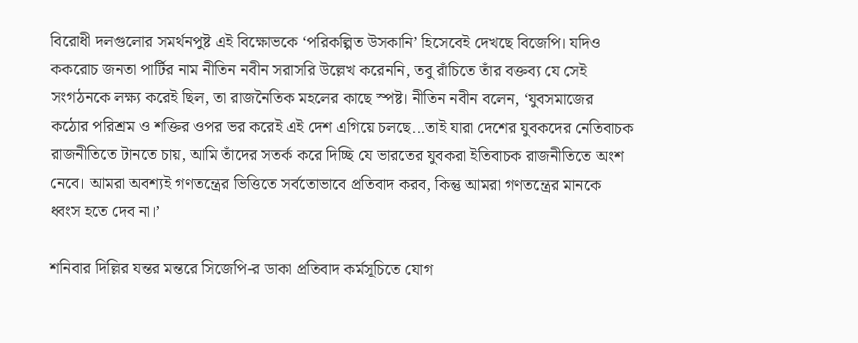বিরোধী দলগুলোর সমর্থনপুষ্ট এই বিক্ষোভকে ‘পরিকল্পিত উসকানি’ হিসেবেই দেখছে বিজেপি। যদিও ককরোচ জনতা পার্টির নাম নীতিন নবীন সরাসরি উল্লেখ করেননি, তবু রাঁচিতে তাঁর বক্তব্য যে সেই সংগঠনকে লক্ষ্য করেই ছিল, তা রাজনৈতিক মহলের কাছে স্পষ্ট। নীতিন নবীন বলেন, ‘যুবসমাজের কঠোর পরিশ্রম ও শক্তির ওপর ভর করেই এই দেশ এগিয়ে চলছে...তাই যারা দেশের যুবকদের নেতিবাচক রাজনীতিতে টানতে চায়, আমি তাঁদের সতর্ক করে দিচ্ছি যে ভারতের যুবকরা ইতিবাচক রাজনীতিতে অংশ নেবে। আমরা অবশ্যই গণতন্ত্রের ভিত্তিতে সর্বতোভাবে প্রতিবাদ করব, কিন্তু আমরা গণতন্ত্রের মানকে ধ্বংস হতে দেব না।’

শনিবার দিল্লির যন্তর মন্তরে সিজেপি-র ডাকা প্রতিবাদ কর্মসূচিতে যোগ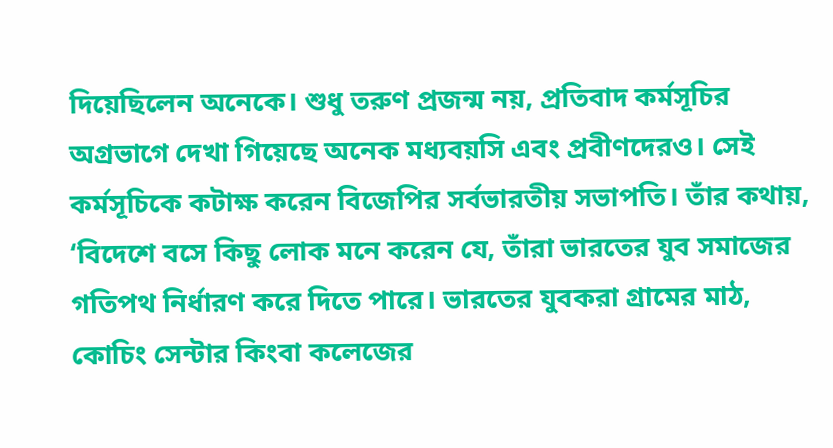দিয়েছিলেন অনেকে। শুধু তরুণ প্রজন্ম নয়, প্রতিবাদ কর্মসূচির অগ্রভাগে দেখা গিয়েছে অনেক মধ্যবয়সি এবং প্রবীণদেরও। সেই কর্মসূচিকে কটাক্ষ করেন বিজেপির সর্বভারতীয় সভাপতি। তাঁর কথায়, ‘বিদেশে বসে কিছু লোক মনে করেন যে, তাঁরা ভারতের যুব সমাজের গতিপথ নির্ধারণ করে দিতে পারে। ভারতের যুবকরা গ্রামের মাঠ, কোচিং সেন্টার কিংবা কলেজের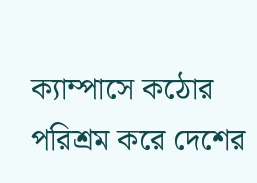ক্যাম্পাসে কঠোর পরিশ্রম করে দেশের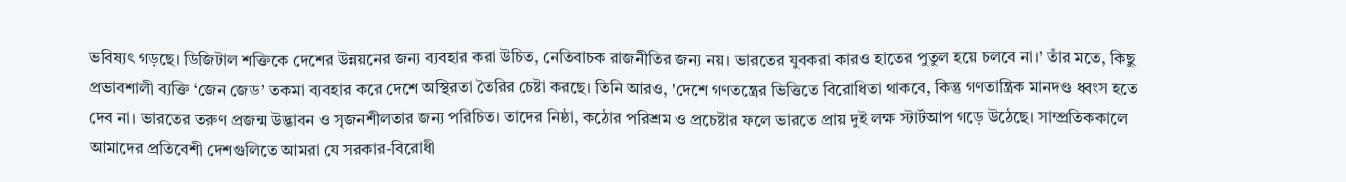ভবিষ্যৎ গড়ছে। ডিজিটাল শক্তিকে দেশের উন্নয়নের জন্য ব্যবহার করা উচিত, নেতিবাচক রাজনীতির জন্য নয়। ভারতের যুবকরা কারও হাতের পুতুল হয়ে চলবে না।’ তাঁর মতে, কিছু প্রভাবশালী ব্যক্তি ‘জেন জেড’ তকমা ব্যবহার করে দেশে অস্থিরতা তৈরির চেষ্টা করছে। তিনি আরও, 'দেশে গণতন্ত্রের ভিত্তিতে বিরোধিতা থাকবে, কিন্তু গণতান্ত্রিক মানদণ্ড ধ্বংস হতে দেব না। ভারতের তরুণ প্রজন্ম উদ্ভাবন ও সৃজনশীলতার জন্য পরিচিত। তাদের নিষ্ঠা, কঠোর পরিশ্রম ও প্রচেষ্টার ফলে ভারতে প্রায় দুই লক্ষ স্টার্টআপ গড়ে উঠেছে। সাম্প্রতিককালে আমাদের প্রতিবেশী দেশগুলিতে আমরা যে সরকার-বিরোধী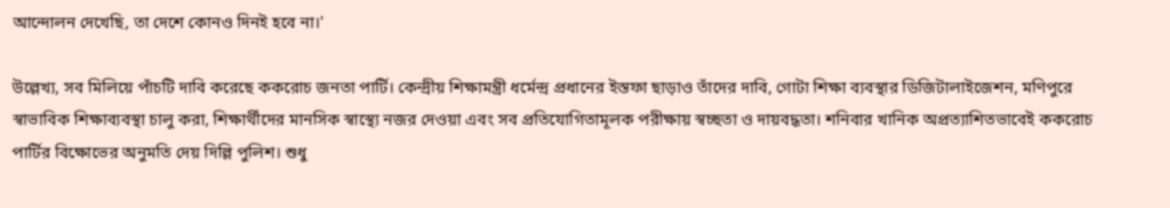আন্দোলন দেখেছি, তা দেশে কোনও দিনই হবে না।'

উল্লেখ্য, সব মিলিয়ে পাঁচটি দাবি করেছে ককরোচ জনতা পার্টি। কেন্দ্রীয় শিক্ষামন্ত্রী ধর্মেন্দ্র প্রধানের ইস্তফা ছাড়াও তাঁদের দাবি, গোটা শিক্ষা ব্যবস্থার ডিজিটালাইজেশন, মণিপুরে স্বাভাবিক শিক্ষাব্যবস্থা চালু করা, শিক্ষার্থীদের মানসিক স্বাস্থ্যে নজর দেওয়া এবং সব প্রতিযোগিতামূলক পরীক্ষায় স্বচ্ছতা ও দায়বদ্ধতা। শনিবার খানিক অপ্রত্যাশিতভাবেই ককরোচ পার্টির বিক্ষোভের অনুমতি দেয় দিল্লি পুলিশ। শুধু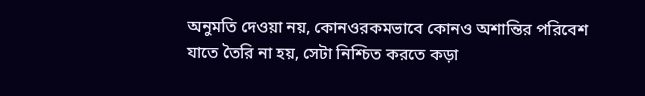অনুমতি দেওয়া নয়, কোনওরকমভাবে কোনও অশান্তির পরিবেশ যাতে তৈরি না হয়, সেটা নিশ্চিত করতে কড়া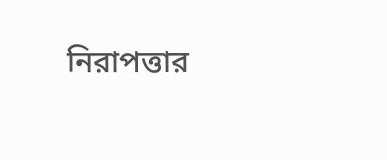নিরাপত্তার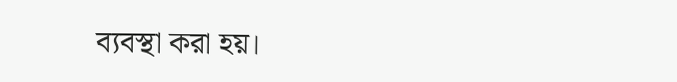ব্যবস্থা করা হয়।